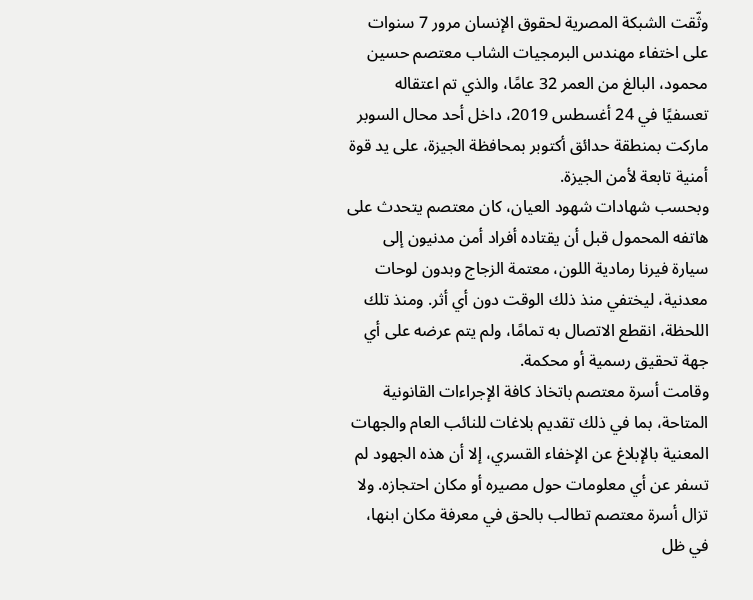وثّقت الشبكة المصرية لحقوق الإنسان مرور 7 سنوات على اختفاء مهندس البرمجيات الشاب معتصم حسين محمود، البالغ من العمر 32 عامًا، والذي تم اعتقاله تعسفيًا في 24 أغسطس 2019، داخل أحد محال السوبر ماركت بمنطقة حدائق أكتوبر بمحافظة الجيزة، على يد قوة أمنية تابعة لأمن الجيزة.
وبحسب شهادات شهود العيان، كان معتصم يتحدث على هاتفه المحمول قبل أن يقتاده أفراد أمن مدنيون إلى سيارة فيرنا رمادية اللون، معتمة الزجاج وبدون لوحات معدنية، ليختفي منذ ذلك الوقت دون أي أثر. ومنذ تلك اللحظة، انقطع الاتصال به تمامًا، ولم يتم عرضه على أي جهة تحقيق رسمية أو محكمة.
وقامت أسرة معتصم باتخاذ كافة الإجراءات القانونية المتاحة، بما في ذلك تقديم بلاغات للنائب العام والجهات المعنية بالإبلاغ عن الإخفاء القسري، إلا أن هذه الجهود لم تسفر عن أي معلومات حول مصيره أو مكان احتجازه. ولا تزال أسرة معتصم تطالب بالحق في معرفة مكان ابنها، في ظل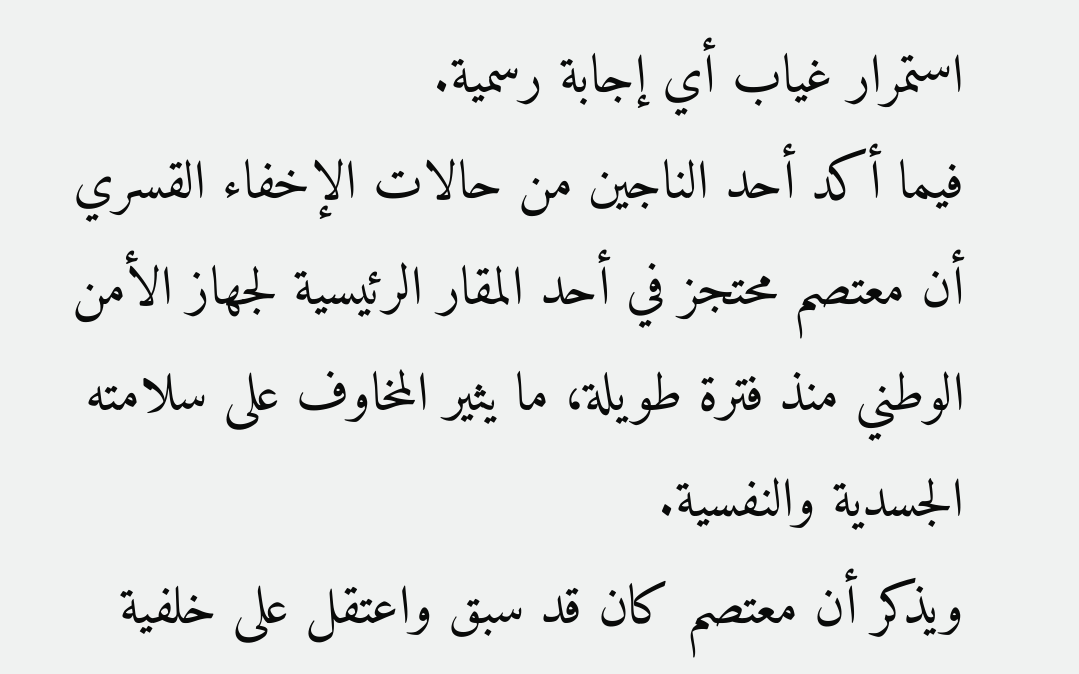استمرار غياب أي إجابة رسمية.
فيما أكد أحد الناجين من حالات الإخفاء القسري أن معتصم محتجز في أحد المقار الرئيسية لجهاز الأمن الوطني منذ فترة طويلة، ما يثير المخاوف على سلامته الجسدية والنفسية.
ويذكر أن معتصم كان قد سبق واعتقل على خلفية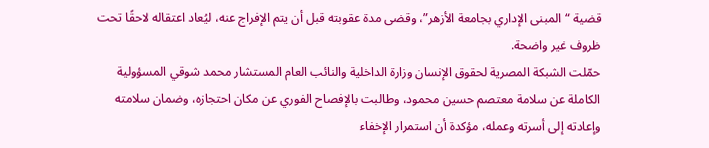قضية “المبنى الإداري بجامعة الأزهر”، وقضى مدة عقوبته قبل أن يتم الإفراج عنه، ليُعاد اعتقاله لاحقًا تحت ظروف غير واضحة.
حمّلت الشبكة المصرية لحقوق الإنسان وزارة الداخلية والنائب العام المستشار محمد شوقي المسؤولية الكاملة عن سلامة معتصم حسين محمود، وطالبت بالإفصاح الفوري عن مكان احتجازه، وضمان سلامته وإعادته إلى أسرته وعمله، مؤكدة أن استمرار الإخفاء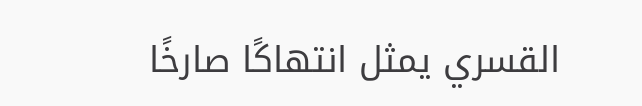القسري يمثل انتهاكًا صارخًا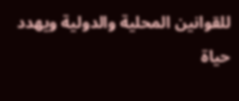للقوانين المحلية والدولية ويهدد حياة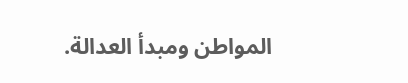المواطن ومبدأ العدالة.